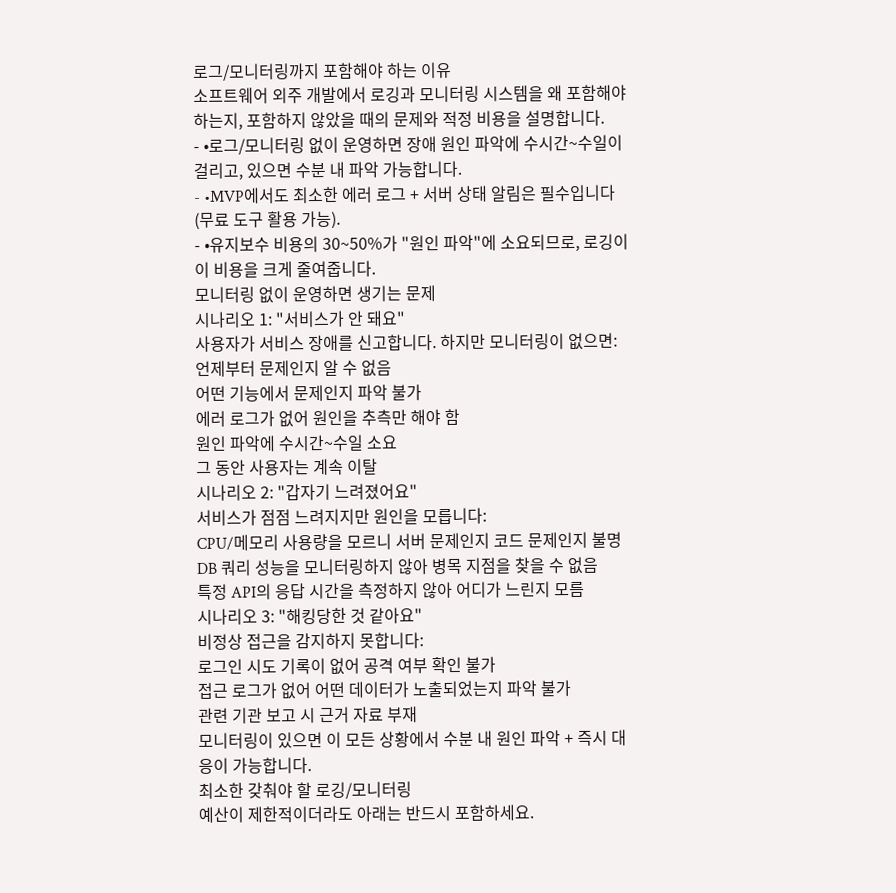로그/모니터링까지 포함해야 하는 이유
소프트웨어 외주 개발에서 로깅과 모니터링 시스템을 왜 포함해야 하는지, 포함하지 않았을 때의 문제와 적정 비용을 설명합니다.
- •로그/모니터링 없이 운영하면 장애 원인 파악에 수시간~수일이 걸리고, 있으면 수분 내 파악 가능합니다.
- •MVP에서도 최소한 에러 로그 + 서버 상태 알림은 필수입니다 (무료 도구 활용 가능).
- •유지보수 비용의 30~50%가 "원인 파악"에 소요되므로, 로깅이 이 비용을 크게 줄여줍니다.
모니터링 없이 운영하면 생기는 문제
시나리오 1: "서비스가 안 돼요"
사용자가 서비스 장애를 신고합니다. 하지만 모니터링이 없으면:
언제부터 문제인지 알 수 없음
어떤 기능에서 문제인지 파악 불가
에러 로그가 없어 원인을 추측만 해야 함
원인 파악에 수시간~수일 소요
그 동안 사용자는 계속 이탈
시나리오 2: "갑자기 느려졌어요"
서비스가 점점 느려지지만 원인을 모릅니다:
CPU/메모리 사용량을 모르니 서버 문제인지 코드 문제인지 불명
DB 쿼리 성능을 모니터링하지 않아 병목 지점을 찾을 수 없음
특정 API의 응답 시간을 측정하지 않아 어디가 느린지 모름
시나리오 3: "해킹당한 것 같아요"
비정상 접근을 감지하지 못합니다:
로그인 시도 기록이 없어 공격 여부 확인 불가
접근 로그가 없어 어떤 데이터가 노출되었는지 파악 불가
관련 기관 보고 시 근거 자료 부재
모니터링이 있으면 이 모든 상황에서 수분 내 원인 파악 + 즉시 대응이 가능합니다.
최소한 갖춰야 할 로깅/모니터링
예산이 제한적이더라도 아래는 반드시 포함하세요.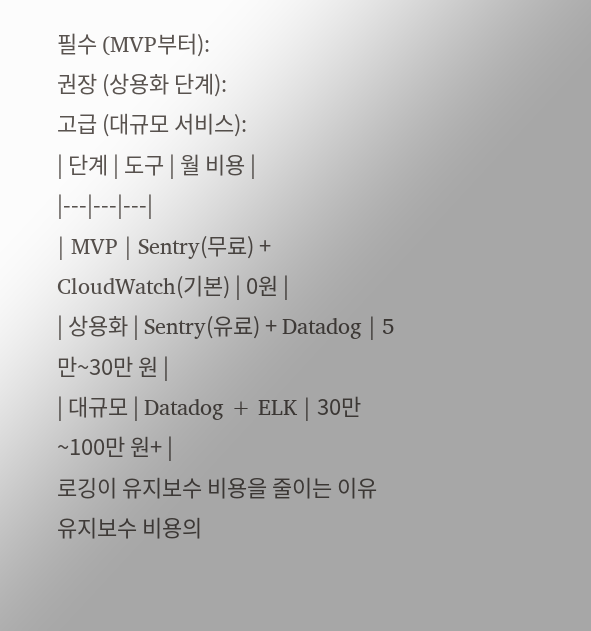필수 (MVP부터):
권장 (상용화 단계):
고급 (대규모 서비스):
| 단계 | 도구 | 월 비용 |
|---|---|---|
| MVP | Sentry(무료) + CloudWatch(기본) | 0원 |
| 상용화 | Sentry(유료) + Datadog | 5만~30만 원 |
| 대규모 | Datadog + ELK | 30만~100만 원+ |
로깅이 유지보수 비용을 줄이는 이유
유지보수 비용의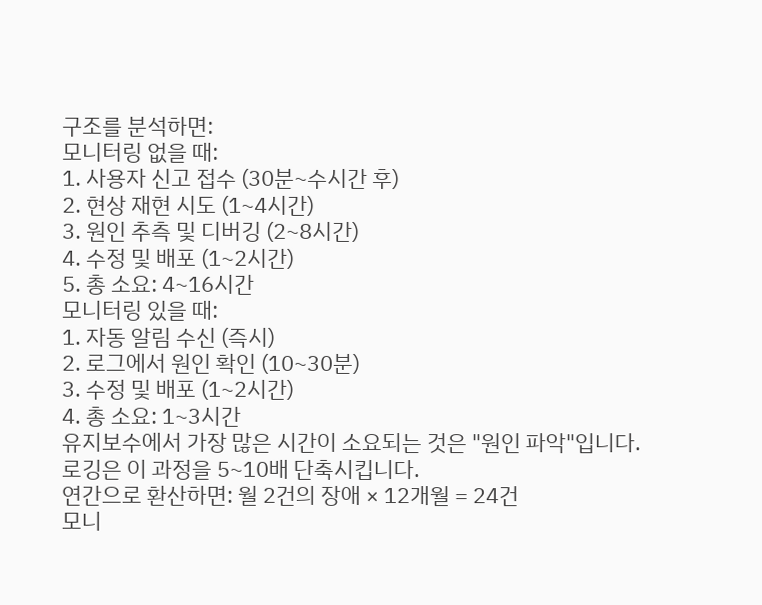구조를 분석하면:
모니터링 없을 때:
1. 사용자 신고 접수 (30분~수시간 후)
2. 현상 재현 시도 (1~4시간)
3. 원인 추측 및 디버깅 (2~8시간)
4. 수정 및 배포 (1~2시간)
5. 총 소요: 4~16시간
모니터링 있을 때:
1. 자동 알림 수신 (즉시)
2. 로그에서 원인 확인 (10~30분)
3. 수정 및 배포 (1~2시간)
4. 총 소요: 1~3시간
유지보수에서 가장 많은 시간이 소요되는 것은 "원인 파악"입니다. 로깅은 이 과정을 5~10배 단축시킵니다.
연간으로 환산하면: 월 2건의 장애 × 12개월 = 24건
모니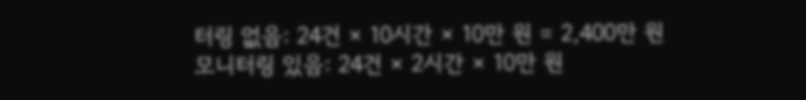터링 없음: 24건 × 10시간 × 10만 원 = 2,400만 원
모니터링 있음: 24건 × 2시간 × 10만 원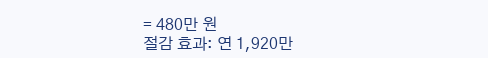= 480만 원
절감 효과: 연 1,920만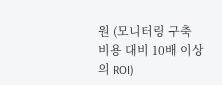원 (모니터링 구축 비용 대비 10배 이상의 ROI)